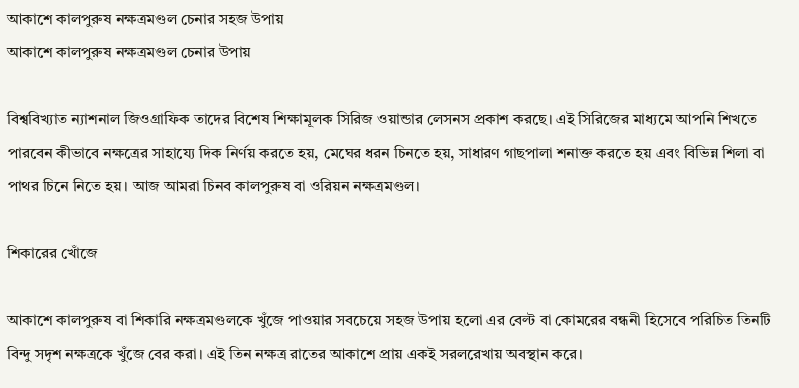আকাশে কালপুরুষ নক্ষত্রমণ্ডল চেনার সহজ উপায়
আকাশে কালপুরুষ নক্ষত্রমণ্ডল চেনার উপায়

বিশ্ববিখ্যাত ন্যাশনাল জিওগ্রাফিক তাদের বিশেষ শিক্ষামূলক সিরিজ ওয়ান্ডার লেসনস প্রকাশ করছে। এই সিরিজের মাধ্যমে আপনি শিখতে পারবেন কীভাবে নক্ষত্রের সাহায্যে দিক নির্ণয় করতে হয়, মেঘের ধরন চিনতে হয়, সাধারণ গাছপালা শনাক্ত করতে হয় এবং বিভিন্ন শিলা বা পাথর চিনে নিতে হয়। আজ আমরা চিনব কালপুরুষ বা ওরিয়ন নক্ষত্রমণ্ডল।

শিকারের খোঁজে

আকাশে কালপুরুষ বা শিকারি নক্ষত্রমণ্ডলকে খুঁজে পাওয়ার সবচেয়ে সহজ উপায় হলো এর বেল্ট বা কোমরের বন্ধনী হিসেবে পরিচিত তিনটি বিন্দু সদৃশ নক্ষত্রকে খুঁজে বের করা। এই তিন নক্ষত্র রাতের আকাশে প্রায় একই সরলরেখায় অবস্থান করে।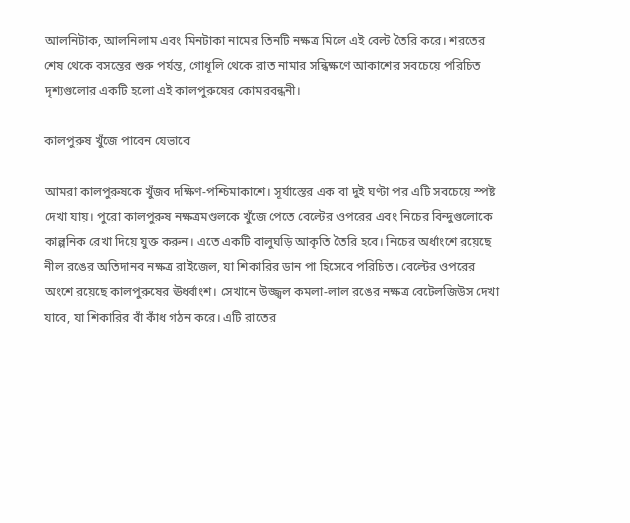আলনিটাক, আলনিলাম এবং মিনটাকা নামের তিনটি নক্ষত্র মিলে এই বেল্ট তৈরি করে। শরতের শেষ থেকে বসন্তের শুরু পর্যন্ত, গোধূলি থেকে রাত নামার সন্ধিক্ষণে আকাশের সবচেয়ে পরিচিত দৃশ্যগুলোর একটি হলো এই কালপুরুষের কোমরবন্ধনী।

কালপুরুষ খুঁজে পাবেন যেভাবে

আমরা কালপুরুষকে খুঁজব দক্ষিণ-পশ্চিমাকাশে। সূর্যাস্তের এক বা দুই ঘণ্টা পর এটি সবচেয়ে স্পষ্ট দেখা যায়। পুরো কালপুরুষ নক্ষত্রমণ্ডলকে খুঁজে পেতে বেল্টের ওপরের এবং নিচের বিন্দুগুলোকে কাল্পনিক রেখা দিয়ে যুক্ত করুন। এতে একটি বালুঘড়ি আকৃতি তৈরি হবে। নিচের অর্ধাংশে রয়েছে নীল রঙের অতিদানব নক্ষত্র রাইজেল, যা শিকারির ডান পা হিসেবে পরিচিত। বেল্টের ওপরের অংশে রয়েছে কালপুরুষের ঊর্ধ্বাংশ। সেখানে উজ্জ্বল কমলা-লাল রঙের নক্ষত্র বেটেলজিউস দেখা যাবে, যা শিকারির বাঁ কাঁধ গঠন করে। এটি রাতের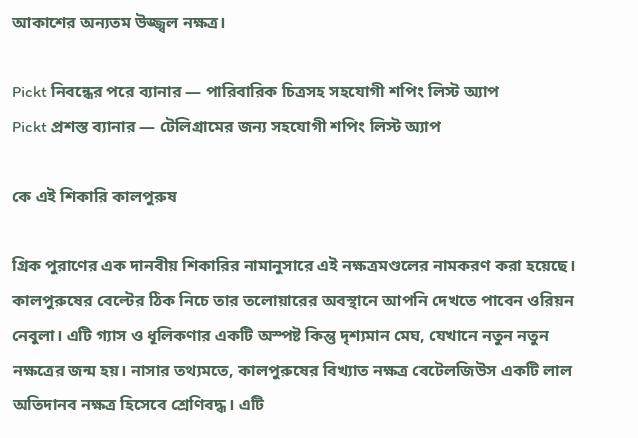আকাশের অন্যতম উজ্জ্বল নক্ষত্র।

Pickt নিবন্ধের পরে ব্যানার — পারিবারিক চিত্রসহ সহযোগী শপিং লিস্ট অ্যাপ
Pickt প্রশস্ত ব্যানার — টেলিগ্রামের জন্য সহযোগী শপিং লিস্ট অ্যাপ

কে এই শিকারি কালপুরুষ

গ্রিক পুরাণের এক দানবীয় শিকারির নামানুসারে এই নক্ষত্রমণ্ডলের নামকরণ করা হয়েছে। কালপুরুষের বেল্টের ঠিক নিচে তার তলোয়ারের অবস্থানে আপনি দেখতে পাবেন ওরিয়ন নেবুলা। এটি গ্যাস ও ধূলিকণার একটি অস্পষ্ট কিন্তু দৃশ্যমান মেঘ, যেখানে নতুন নতুন নক্ষত্রের জন্ম হয়। নাসার তথ্যমতে, কালপুরুষের বিখ্যাত নক্ষত্র বেটেলজিউস একটি লাল অতিদানব নক্ষত্র হিসেবে শ্রেণিবদ্ধ। এটি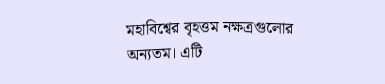মহাবিশ্বের বৃহত্তম নক্ষত্রগুলোর অন্যতম। এটি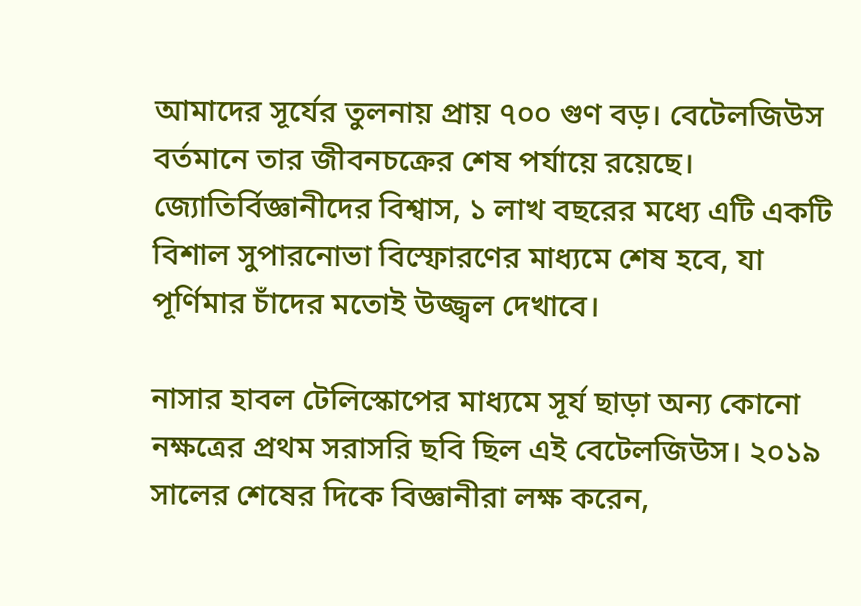আমাদের সূর্যের তুলনায় প্রায় ৭০০ গুণ বড়। বেটেলজিউস বর্তমানে তার জীবনচক্রের শেষ পর্যায়ে রয়েছে। জ্যোতির্বিজ্ঞানীদের বিশ্বাস, ১ লাখ বছরের মধ্যে এটি একটি বিশাল সুপারনোভা বিস্ফোরণের মাধ্যমে শেষ হবে, যা পূর্ণিমার চাঁদের মতোই উজ্জ্বল দেখাবে।

নাসার হাবল টেলিস্কোপের মাধ্যমে সূর্য ছাড়া অন্য কোনো নক্ষত্রের প্রথম সরাসরি ছবি ছিল এই বেটেলজিউস। ২০১৯ সালের শেষের দিকে বিজ্ঞানীরা লক্ষ করেন,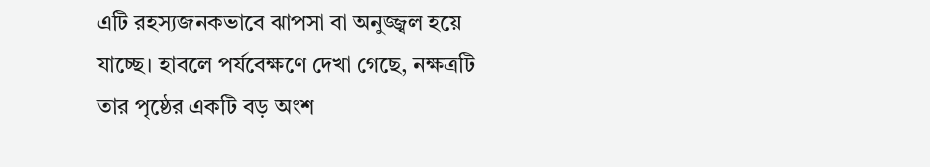এটি রহস্যজনকভাবে ঝাপসা বা অনুজ্জ্বল হয়ে যাচ্ছে। হাবলে পর্যবেক্ষণে দেখা গেছে, নক্ষত্রটি তার পৃষ্ঠের একটি বড় অংশ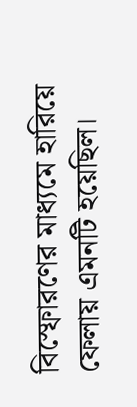বিস্ফোরণের মাধ্যমে হারিয়ে ফেলায় এমনটি হয়েছিল।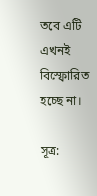তবে এটি এখনই বিস্ফোরিত হচ্ছে না।

সূত্র: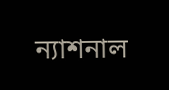ন্যাশনাল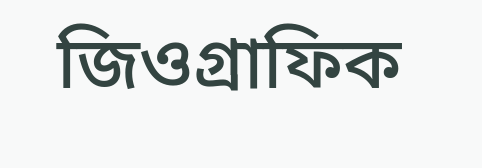জিওগ্রাফিক